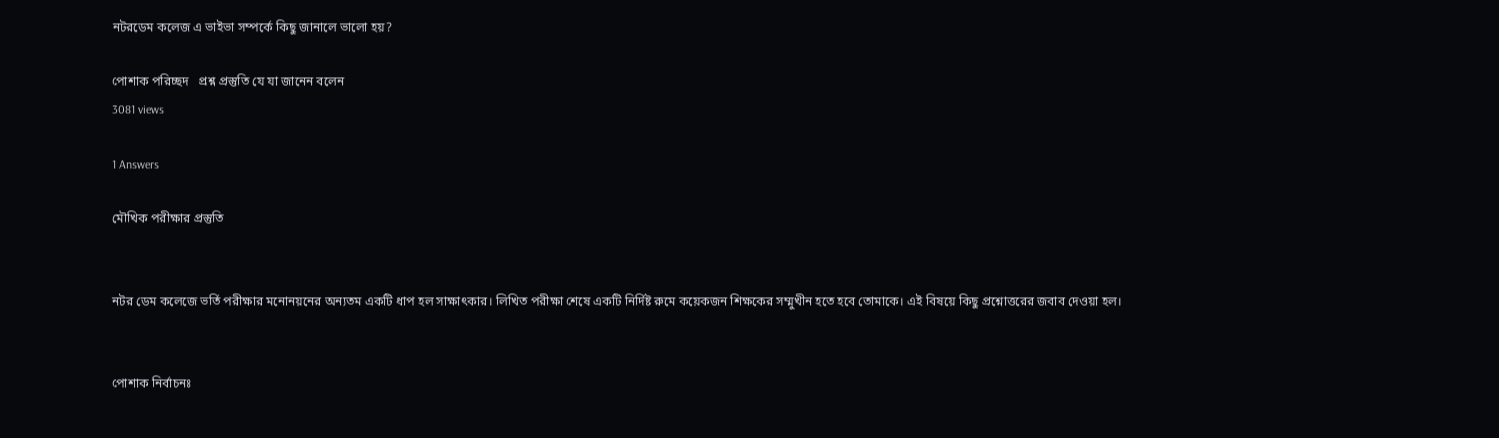নটরডেম কলেজ এ ভাইভা সম্পর্কে কিছু জানালে ভালো হয়?

পোশাক পরিচ্ছদ   প্রশ্ন প্রস্তুতি যে যা জানেন বলেন
3081 views

1 Answers

মৌখিক পরীক্ষার প্রস্তুতি


নটর ডেম কলেজে ভর্তি পরীক্ষার মনোনয়নের অন্যতম একটি ধাপ হল সাক্ষাৎকার। লিখিত পরীক্ষা শেষে একটি নির্দিষ্ট রুমে কয়েকজন শিক্ষকের সম্মুখীন হতে হবে তোমাকে। এই বিষয়ে কিছু প্রশ্নোত্তরের জবাব দেওয়া হল।


পোশাক নির্বাচনঃ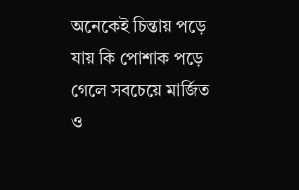অনেকেই চিন্তায় পড়ে যায় কি পোশাক পড়ে গেলে সবচেয়ে মার্জিত ও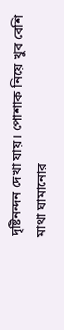দৃষ্টিনন্দন দেখা যায়। পোশাক নিয়ে খুব বেশি মাথা ঘামানোর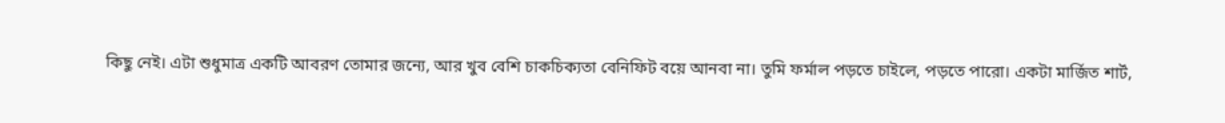কিছু নেই। এটা শুধুমাত্র একটি আবরণ তোমার জন্যে, আর খুব বেশি চাকচিক্যতা বেনিফিট বয়ে আনবা না। তুমি ফর্মাল পড়তে চাইলে, পড়তে পারো। একটা মার্জিত শার্ট,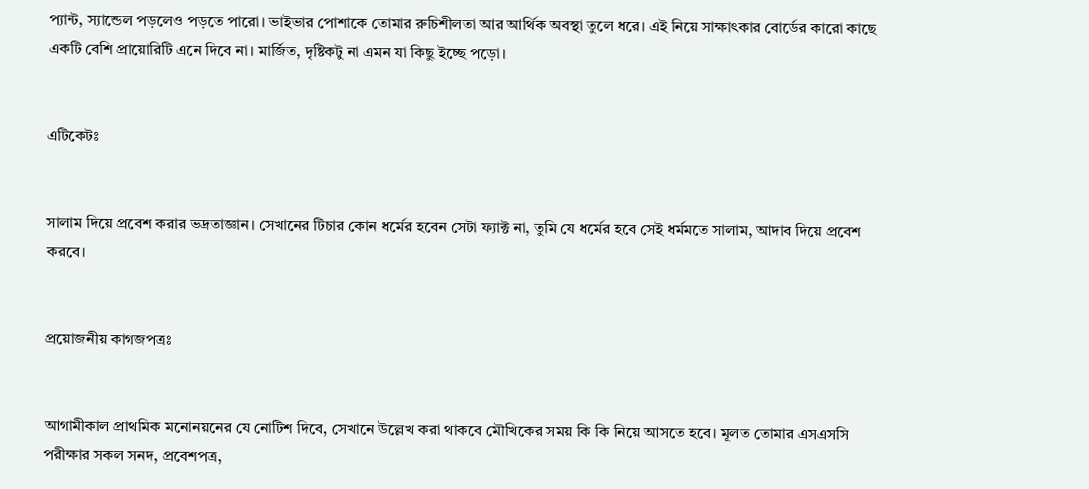প্যান্ট, স্যান্ডেল পড়লেও পড়তে পারো। ভাইভার পোশাকে তোমার রুচিশীলতা আর আর্থিক অবস্থা তুলে ধরে। এই নিয়ে সাক্ষাৎকার বোর্ডের কারো কাছে একটি বেশি প্রায়োরিটি এনে দিবে না। মার্জিত, দৃষ্টিকটু না এমন যা কিছু ইচ্ছে পড়ো।


এটিকেটঃ


সালাম দিয়ে প্রবেশ করার ভদ্রতাজ্ঞান। সেখানের টিচার কোন ধর্মের হবেন সেটা ফ্যাক্ট না, তুমি যে ধর্মের হবে সেই ধর্মমতে সালাম, আদাব দিয়ে প্রবেশ করবে।


প্রয়োজনীয় কাগজপত্রঃ


আগামীকাল প্রাথমিক মনোনয়নের যে নোটিশ দিবে, সেখানে উল্লেখ করা থাকবে মৌখিকের সময় কি কি নিয়ে আসতে হবে। মূলত তোমার এসএসসি পরীক্ষার সকল সনদ, প্রবেশপত্র,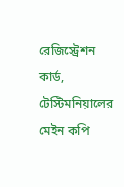রেজিস্ট্রেশন কার্ড, টেস্টিমনিয়ালের মেইন কপি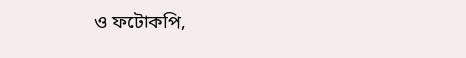ও ফটোকপি,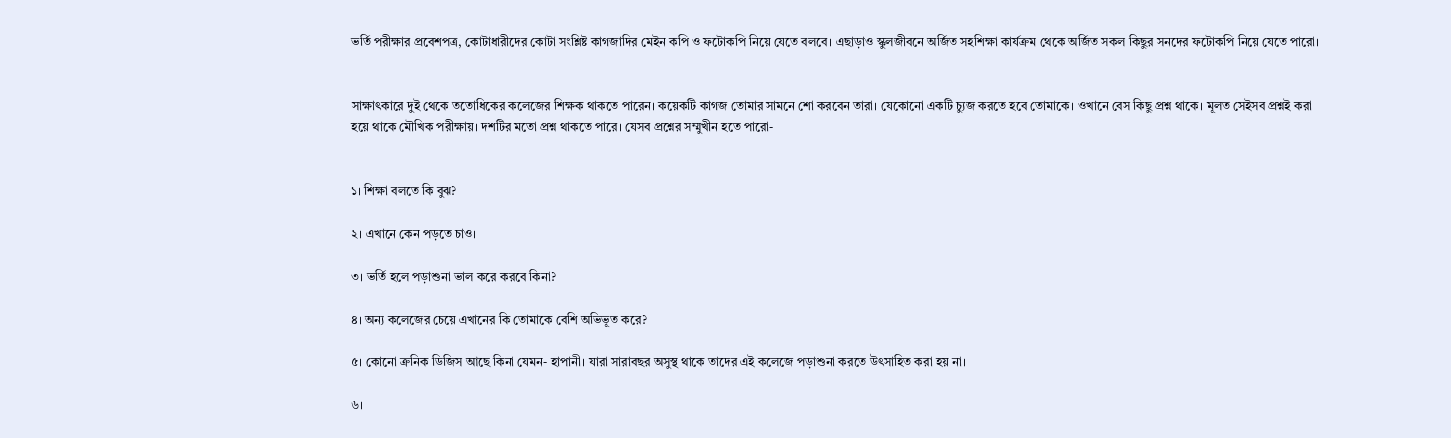ভর্তি পরীক্ষার প্রবেশপত্র, কোটাধারীদের কোটা সংশ্লিষ্ট কাগজাদির মেইন কপি ও ফটোকপি নিয়ে যেতে বলবে। এছাড়াও স্কুলজীবনে অর্জিত সহশিক্ষা কার্যক্রম থেকে অর্জিত সকল কিছুর সনদের ফটোকপি নিয়ে যেতে পারো।


সাক্ষাৎকারে দুই থেকে ততোধিকের কলেজের শিক্ষক থাকতে পারেন। কয়েকটি কাগজ তোমার সামনে শো করবেন তারা। যেকোনো একটি চ্যুজ করতে হবে তোমাকে। ওখানে বেস কিছু প্রশ্ন থাকে। মূলত সেইসব প্রশ্নই করা হয়ে থাকে মৌখিক পরীক্ষায়। দশটির মতো প্রশ্ন থাকতে পারে। যেসব প্রশ্নের সম্মুখীন হতে পারো-


১। শিক্ষা বলতে কি বুঝ?

২। এখানে কেন পড়তে চাও।

৩। ভর্তি হলে পড়াশুনা ভাল করে করবে কিনা?

৪। অন্য কলেজের চেয়ে এখানের কি তোমাকে বেশি অভিভূত করে?

৫। কোনো ক্রনিক ডিজিস আছে কিনা যেমন- হাপানী। যারা সারাবছর অসুস্থ থাকে তাদের এই কলেজে পড়াশুনা করতে উৎসাহিত করা হয় না।

৬।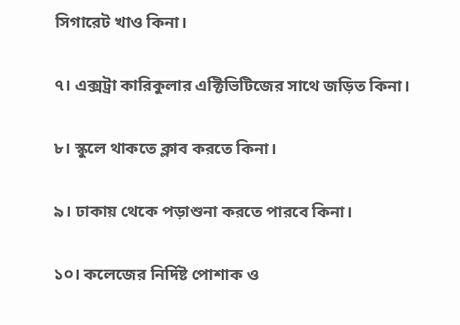সিগারেট খাও কিনা।

৭। এক্সট্রা কারিকুলার এক্টিভিটিজের সাথে জড়িত কিনা।

৮। স্কুলে থাকতে ক্লাব করতে কিনা।

৯। ঢাকায় থেকে পড়াশুনা করতে পারবে কিনা।

১০। কলেজের নির্দিষ্ট পোশাক ও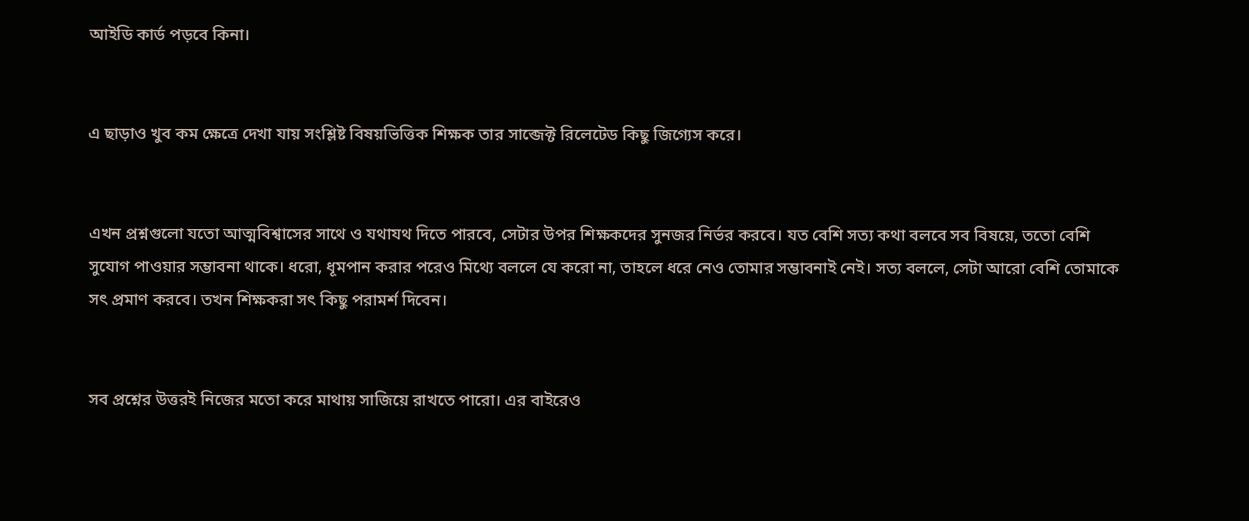আইডি কার্ড পড়বে কিনা।


এ ছাড়াও খুব কম ক্ষেত্রে দেখা যায় সংশ্লিষ্ট বিষয়ভিত্তিক শিক্ষক তার সাব্জেক্ট রিলেটেড কিছু জিগ্যেস করে।


এখন প্রশ্নগুলো যতো আত্মবিশ্বাসের সাথে ও যথাযথ দিতে পারবে, সেটার উপর শিক্ষকদের সুনজর নির্ভর করবে। যত বেশি সত্য কথা বলবে সব বিষয়ে, ততো বেশি সুযোগ পাওয়ার সম্ভাবনা থাকে। ধরো, ধূমপান করার পরেও মিথ্যে বললে যে করো না, তাহলে ধরে নেও তোমার সম্ভাবনাই নেই। সত্য বললে, সেটা আরো বেশি তোমাকে সৎ প্রমাণ করবে। তখন শিক্ষকরা সৎ কিছু পরামর্শ দিবেন।


সব প্রশ্নের উত্তরই নিজের মতো করে মাথায় সাজিয়ে রাখতে পারো। এর বাইরেও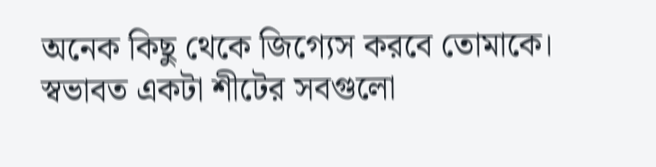অনেক কিছু থেকে জিগ্যেস করবে তোমাকে। স্বভাবত একটা শীটের সবগুলো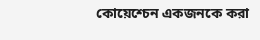কোয়েশ্চেন একজনকে করা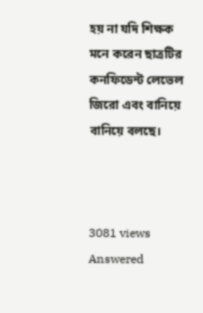হয় না যদি শিক্ষক মনে করেন ছাত্রটির কনফিডেন্ট লেভেল জিরো এবং বানিয়ে বানিয়ে বলছে।



3081 views Answered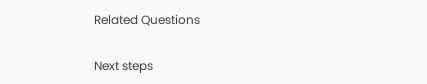Related Questions

Next steps